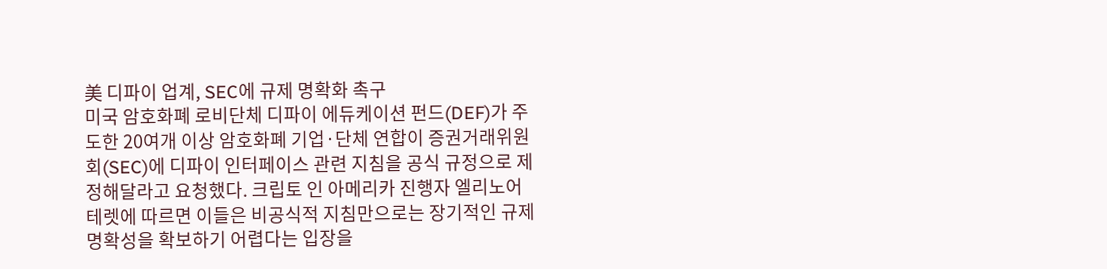美 디파이 업계, SEC에 규제 명확화 촉구
미국 암호화폐 로비단체 디파이 에듀케이션 펀드(DEF)가 주도한 20여개 이상 암호화폐 기업·단체 연합이 증권거래위원회(SEC)에 디파이 인터페이스 관련 지침을 공식 규정으로 제정해달라고 요청했다. 크립토 인 아메리카 진행자 엘리노어 테렛에 따르면 이들은 비공식적 지침만으로는 장기적인 규제 명확성을 확보하기 어렵다는 입장을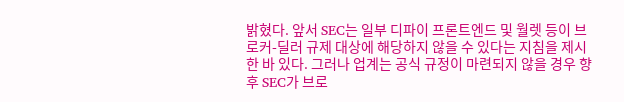밝혔다. 앞서 SEC는 일부 디파이 프론트엔드 및 월렛 등이 브로커-딜러 규제 대상에 해당하지 않을 수 있다는 지침을 제시한 바 있다. 그러나 업계는 공식 규정이 마련되지 않을 경우 향후 SEC가 브로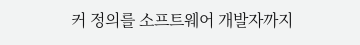커 정의를 소프트웨어 개발자까지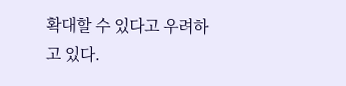확대할 수 있다고 우려하고 있다.